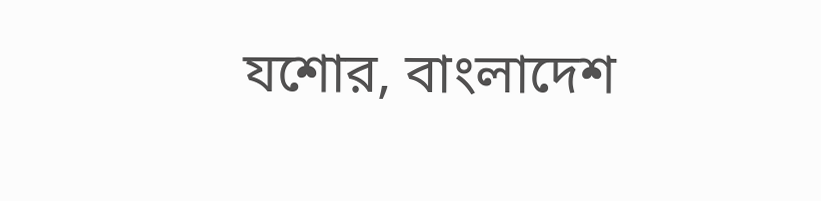যশোর, বাংলাদেশ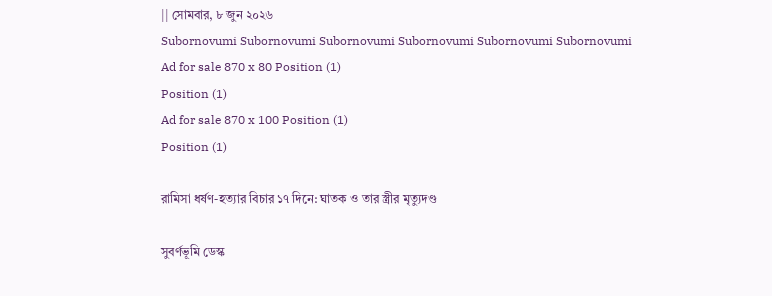|| সোমবার, ৮ জুন ২০২৬
Subornovumi Subornovumi Subornovumi Subornovumi Subornovumi Subornovumi
Ad for sale 870 x 80 Position (1)
Position (1)
Ad for sale 870 x 100 Position (1)
Position (1)

রামিসা ধর্ষণ-হত্যার বিচার ১৭ দিনে: ঘাতক ও তার স্ত্রীর মৃত্যুদণ্ড

সুবর্ণভূমি ডেস্ক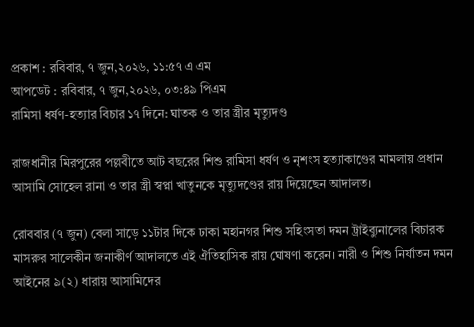প্রকাশ : রবিবার, ৭ জুন,২০২৬, ১১:৫৭ এ এম
আপডেট : রবিবার, ৭ জুন,২০২৬, ০৩:৪৯ পিএম
রামিসা ধর্ষণ-হত্যার বিচার ১৭ দিনে: ঘাতক ও তার স্ত্রীর মৃত্যুদণ্ড

রাজধানীর মিরপুরের পল্লবীতে আট বছরের শিশু রামিসা ধর্ষণ ও নৃশংস হত্যাকাণ্ডের মামলায় প্রধান আসামি সোহেল রানা ও তার স্ত্রী স্বপ্না খাতুনকে মৃত্যুদণ্ডের রায় দিয়েছেন আদালত।

রোববার (৭ জুন) বেলা সাড়ে ১১টার দিকে ঢাকা মহানগর শিশু সহিংসতা দমন ট্রাইব্যুনালের বিচারক মাসরুর সালেকীন জনাকীর্ণ আদালতে এই ঐতিহাসিক রায় ঘোষণা করেন। নারী ও শিশু নির্যাতন দমন আইনের ৯(২) ধারায় আসামিদের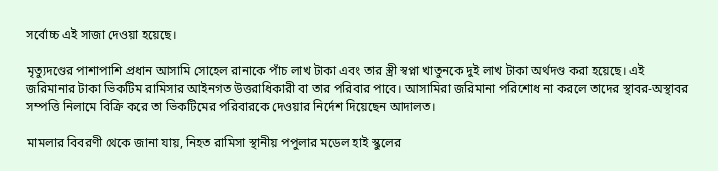সর্বোচ্চ এই সাজা দেওয়া হয়েছে।

মৃত্যুদণ্ডের পাশাপাশি প্রধান আসামি সোহেল রানাকে পাঁচ লাখ টাকা এবং তার স্ত্রী স্বপ্না খাতুনকে দুই লাখ টাকা অর্থদণ্ড করা হয়েছে। এই জরিমানার টাকা ভিকটিম রামিসার আইনগত উত্তরাধিকারী বা তার পরিবার পাবে। আসামিরা জরিমানা পরিশোধ না করলে তাদের স্থাবর-অস্থাবর সম্পত্তি নিলামে বিক্রি করে তা ভিকটিমের পরিবারকে দেওয়ার নির্দেশ দিয়েছেন আদালত।

মামলার বিবরণী থেকে জানা যায়, নিহত রামিসা স্থানীয় পপুলার মডেল হাই স্কুলের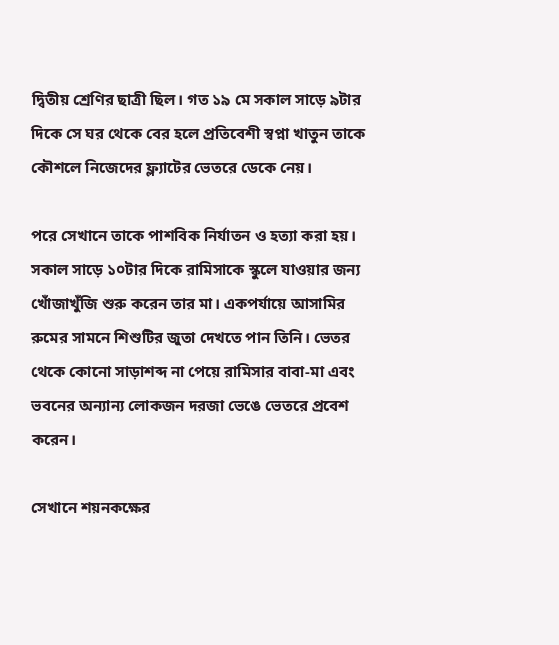দ্বিতীয় শ্রেণির ছাত্রী ছিল। গত ১৯ মে সকাল সাড়ে ৯টার দিকে সে ঘর থেকে বের হলে প্রতিবেশী স্বপ্না খাতুন তাকে কৌশলে নিজেদের ফ্ল্যাটের ভেতরে ডেকে নেয়।

পরে সেখানে তাকে পাশবিক নির্যাতন ও হত্যা করা হয়। সকাল সাড়ে ১০টার দিকে রামিসাকে স্কুলে যাওয়ার জন্য খোঁজাখুঁজি শুরু করেন তার মা। একপর্যায়ে আসামির রুমের সামনে শিশুটির জুতা দেখতে পান তিনি। ভেতর থেকে কোনো সাড়াশব্দ না পেয়ে রামিসার বাবা-মা এবং ভবনের অন্যান্য লোকজন দরজা ভেঙে ভেতরে প্রবেশ করেন।

সেখানে শয়নকক্ষের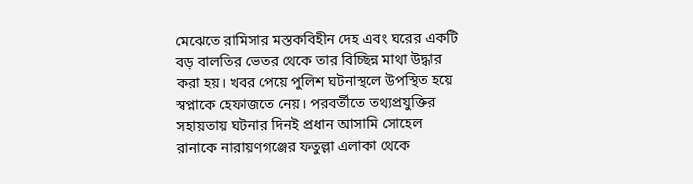মেঝেতে রামিসার মস্তকবিহীন দেহ এবং ঘরের একটি বড় বালতির ভেতর থেকে তার বিচ্ছিন্ন মাথা উদ্ধার করা হয়। খবর পেয়ে পুলিশ ঘটনাস্থলে উপস্থিত হয়ে স্বপ্নাকে হেফাজতে নেয়। পরবর্তীতে তথ্যপ্রযুক্তির সহায়তায় ঘটনার দিনই প্রধান আসামি সোহেল রানাকে নারায়ণগঞ্জের ফতুল্লা এলাকা থেকে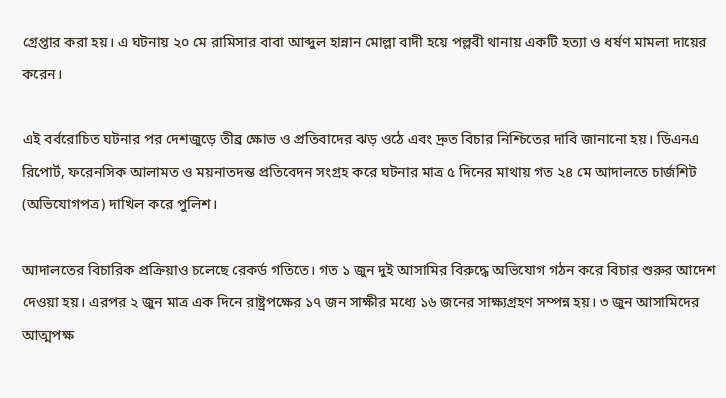গ্রেপ্তার করা হয়। এ ঘটনায় ২০ মে রামিসার বাবা আব্দুল হান্নান মোল্লা বাদী হয়ে পল্লবী থানায় একটি হত্যা ও ধর্ষণ মামলা দায়ের করেন।

এই বর্বরোচিত ঘটনার পর দেশজুড়ে তীব্র ক্ষোভ ও প্রতিবাদের ঝড় ওঠে এবং দ্রুত বিচার নিশ্চিতের দাবি জানানো হয়। ডিএনএ রিপোর্ট, ফরেনসিক আলামত ও ময়নাতদন্ত প্রতিবেদন সংগ্রহ করে ঘটনার মাত্র ৫ দিনের মাথায় গত ২৪ মে আদালতে চার্জশিট (অভিযোগপত্র) দাখিল করে পুলিশ।

আদালতের বিচারিক প্রক্রিয়াও চলেছে রেকর্ড গতিতে। গত ১ জুন দুই আসামির বিরুদ্ধে অভিযোগ গঠন করে বিচার শুরুর আদেশ দেওয়া হয়। এরপর ২ জুন মাত্র এক দিনে রাষ্ট্রপক্ষের ১৭ জন সাক্ষীর মধ্যে ১৬ জনের সাক্ষ্যগ্রহণ সম্পন্ন হয়। ৩ জুন আসামিদের আত্মপক্ষ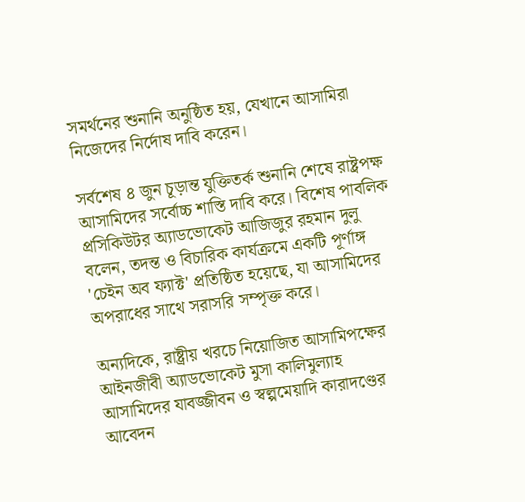সমর্থনের শুনানি অনুষ্ঠিত হয়, যেখানে আসামিরা নিজেদের নির্দোষ দাবি করেন।

সর্বশেষ ৪ জুন চূড়ান্ত যুক্তিতর্ক শুনানি শেষে রাষ্ট্রপক্ষ আসামিদের সর্বোচ্চ শাস্তি দাবি করে। বিশেষ পাবলিক প্রসিকিউটর অ্যাডভোকেট আজিজুর রহমান দুলু বলেন, তদন্ত ও বিচারিক কার্যক্রমে একটি পূর্ণাঙ্গ 'চেইন অব ফ্যাক্ট' প্রতিষ্ঠিত হয়েছে, যা আসামিদের অপরাধের সাথে সরাসরি সম্পৃক্ত করে।

অন্যদিকে, রাষ্ট্রীয় খরচে নিয়োজিত আসামিপক্ষের আইনজীবী অ্যাডভোকেট মুসা কালিমুল্যাহ আসামিদের যাবজ্জীবন ও স্বল্পমেয়াদি কারাদণ্ডের আবেদন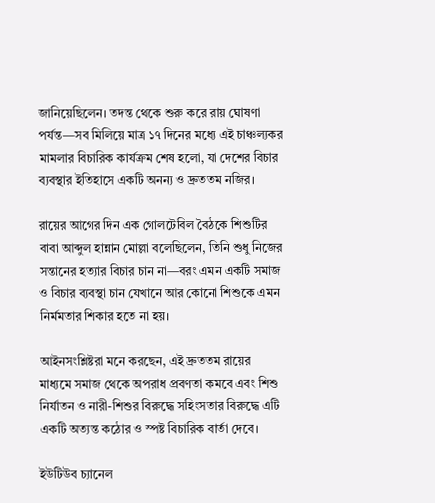জানিয়েছিলেন। তদন্ত থেকে শুরু করে রায় ঘোষণা পর্যন্ত—সব মিলিয়ে মাত্র ১৭ দিনের মধ্যে এই চাঞ্চল্যকর মামলার বিচারিক কার্যক্রম শেষ হলো, যা দেশের বিচার ব্যবস্থার ইতিহাসে একটি অনন্য ও দ্রুততম নজির।

রায়ের আগের দিন এক গোলটেবিল বৈঠকে শিশুটির বাবা আব্দুল হান্নান মোল্লা বলেছিলেন, তিনি শুধু নিজের সন্তানের হত্যার বিচার চান না—বরং এমন একটি সমাজ ও বিচার ব্যবস্থা চান যেখানে আর কোনো শিশুকে এমন নির্মমতার শিকার হতে না হয়।

আইনসংশ্লিষ্টরা মনে করছেন, এই দ্রুততম রায়ের মাধ্যমে সমাজ থেকে অপরাধ প্রবণতা কমবে এবং শিশু নির্যাতন ও নারী-শিশুর বিরুদ্ধে সহিংসতার বিরুদ্ধে এটি একটি অত্যন্ত কঠোর ও স্পষ্ট বিচারিক বার্তা দেবে।

ইউটিউব চ্যানেল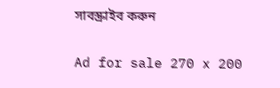সাবস্ক্রাইব করুন

Ad for sale 270 x 200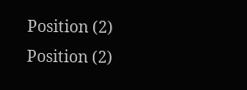Position (2)
Position (2)